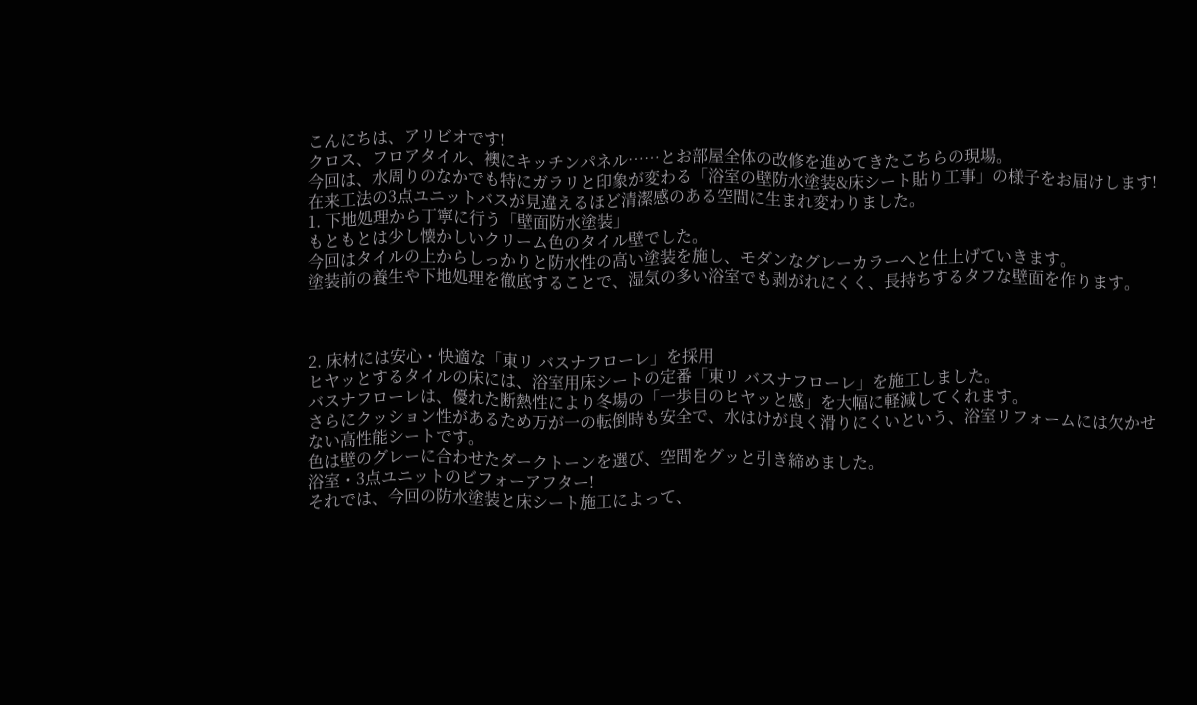こんにちは、アリビオです!
クロス、フロアタイル、襖にキッチンパネル……とお部屋全体の改修を進めてきたこちらの現場。
今回は、水周りのなかでも特にガラリと印象が変わる「浴室の壁防水塗装&床シート貼り工事」の様子をお届けします!
在来工法の3点ユニットバスが見違えるほど清潔感のある空間に生まれ変わりました。
1. 下地処理から丁寧に行う「壁面防水塗装」
もともとは少し懐かしいクリーム色のタイル壁でした。
今回はタイルの上からしっかりと防水性の高い塗装を施し、モダンなグレーカラーへと仕上げていきます。
塗装前の養生や下地処理を徹底することで、湿気の多い浴室でも剥がれにくく、長持ちするタフな壁面を作ります。



2. 床材には安心・快適な「東リ バスナフローレ」を採用
ヒヤッとするタイルの床には、浴室用床シートの定番「東リ バスナフローレ」を施工しました。
バスナフローレは、優れた断熱性により冬場の「一歩目のヒヤッと感」を大幅に軽減してくれます。
さらにクッション性があるため万が一の転倒時も安全で、水はけが良く滑りにくいという、浴室リフォームには欠かせない高性能シートです。
色は壁のグレーに合わせたダークトーンを選び、空間をグッと引き締めました。
浴室・3点ユニットのビフォーアフター!
それでは、今回の防水塗装と床シート施工によって、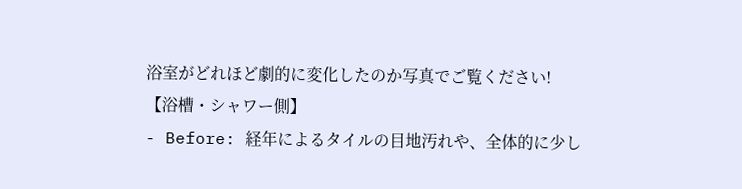浴室がどれほど劇的に変化したのか写真でご覧ください!
【浴槽・シャワー側】
- Before: 経年によるタイルの目地汚れや、全体的に少し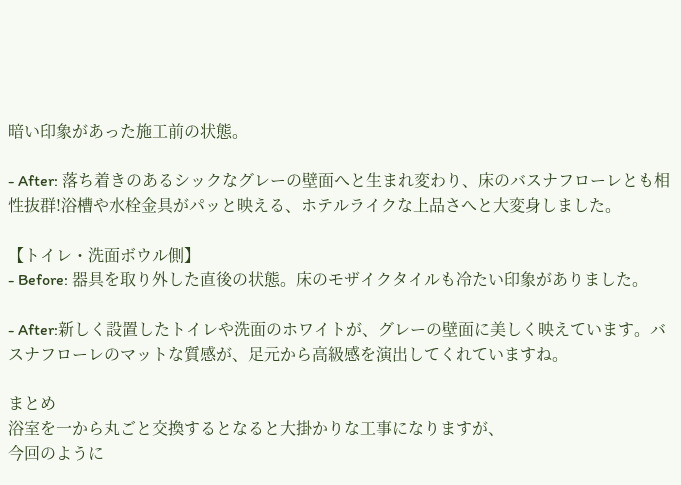暗い印象があった施工前の状態。

- After: 落ち着きのあるシックなグレーの壁面へと生まれ変わり、床のバスナフローレとも相性抜群!浴槽や水栓金具がパッと映える、ホテルライクな上品さへと大変身しました。

【トイレ・洗面ボウル側】
- Before: 器具を取り外した直後の状態。床のモザイクタイルも冷たい印象がありました。

- After:新しく設置したトイレや洗面のホワイトが、グレーの壁面に美しく映えています。バスナフローレのマットな質感が、足元から高級感を演出してくれていますね。

まとめ
浴室を一から丸ごと交換するとなると大掛かりな工事になりますが、
今回のように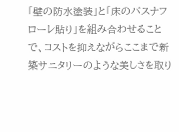「壁の防水塗装」と「床のバスナフローレ貼り」を組み合わせることで、コストを抑えながらここまで新築サニタリーのような美しさを取り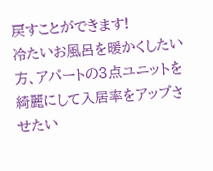戻すことができます!
冷たいお風呂を暖かくしたい方、アパートの3点ユニットを綺麗にして入居率をアップさせたい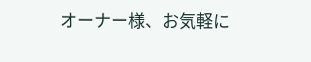オーナー様、お気軽に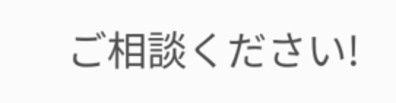ご相談ください!